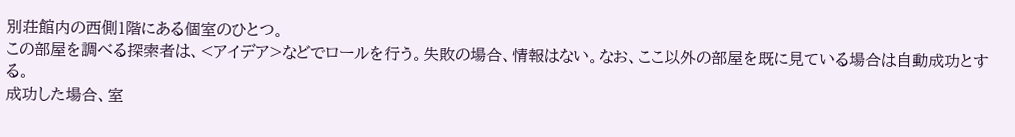別荘館内の西側1階にある個室のひとつ。
この部屋を調べる探索者は、<アイデア>などでロールを行う。失敗の場合、情報はない。なお、ここ以外の部屋を既に見ている場合は自動成功とする。
成功した場合、室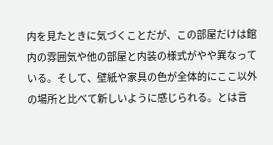内を見たときに気づくことだが、この部屋だけは館内の雰囲気や他の部屋と内装の様式がやや異なっている。そして、壁紙や家具の色が全体的にここ以外の場所と比べて新しいように感じられる。とは言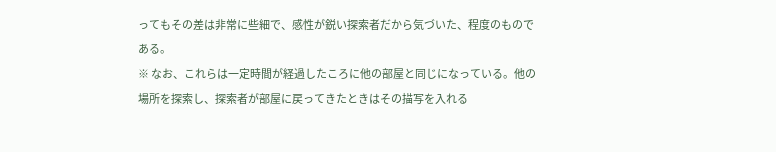ってもその差は非常に些細で、感性が鋭い探索者だから気づいた、程度のものである。
※ なお、これらは一定時間が経過したころに他の部屋と同じになっている。他の場所を探索し、探索者が部屋に戻ってきたときはその描写を入れる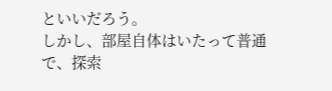といいだろう。
しかし、部屋自体はいたって普通で、探索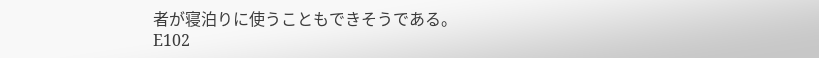者が寝泊りに使うこともできそうである。
E102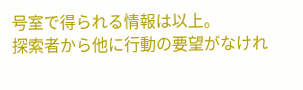号室で得られる情報は以上。
探索者から他に行動の要望がなけれ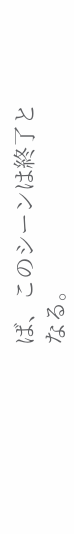ば、このシーンは終了となる。